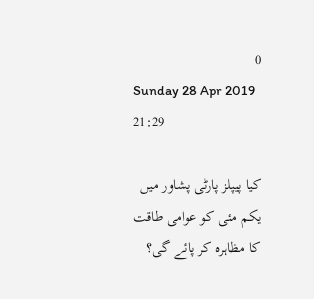0
Sunday 28 Apr 2019 21:29

کیا پیپلز پارٹی پشاور میں یکم مئی کو عوامی طاقت کا مظاہرہ کر پائے گی؟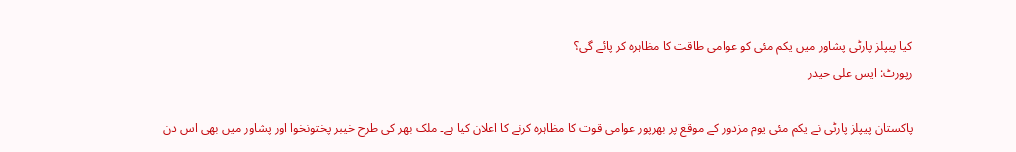کیا پیپلز پارٹی پشاور میں یکم مئی کو عوامی طاقت کا مظاہرہ کر پائے گی؟
رپورٹ: ایس علی حیدر

پاکستان پیپلز پارٹی نے یکم مئی یوم مزدور کے موقع پر بھرپور عوامی قوت کا مظاہرہ کرنے کا اعلان کیا ہے۔ ملک بھر کی طرح خیبر پختونخوا اور پشاور میں بھی اس دن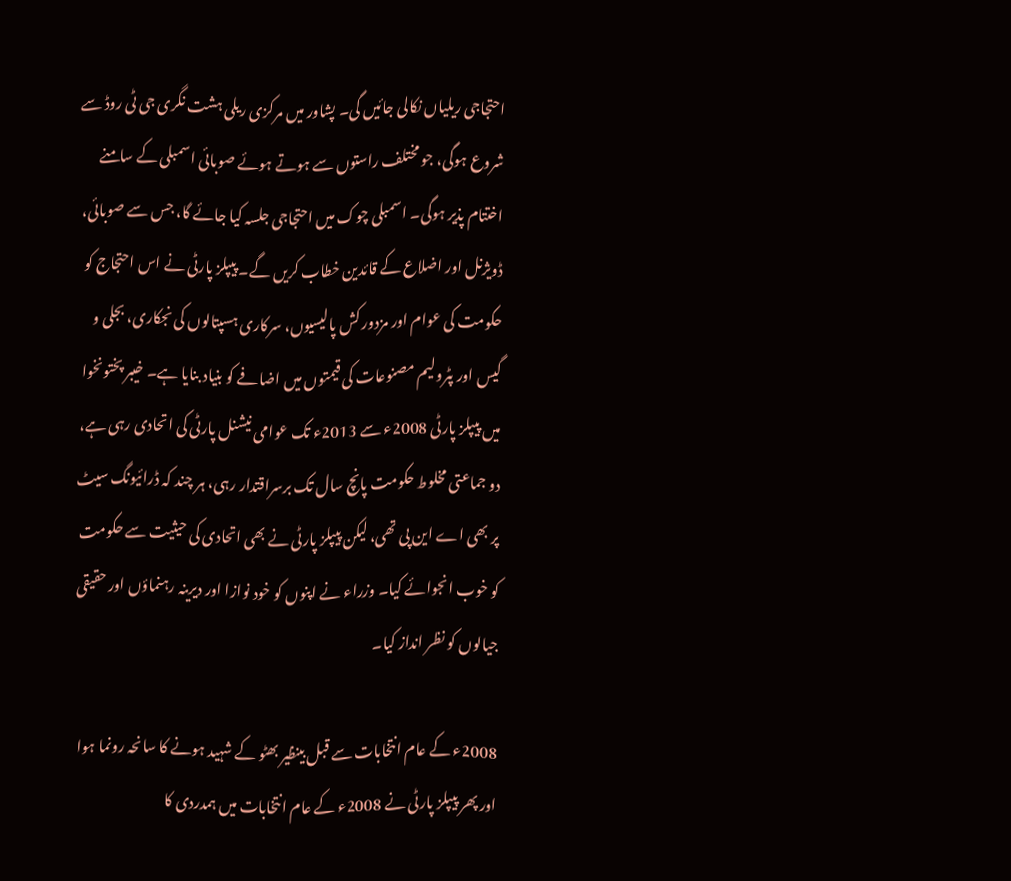احتجاجی ریلیاں نکالی جائیں گی۔ پشاور میں مرکزی ریلی ہشت نگری جی ٹی روڈ سے شروع ہوگی، جو مختلف راستوں سے ہوتے ہوئے صوبائی اسمبلی کے سامنے اختتام پذیر ہوگی۔ اسمبلی چوک میں احتجاجی جلسہ کیا جائے گا، جس سے صوبائی، ڈویژنل اور اضلاع کے قائدین خطاب کریں گے۔ پیپلز پارٹی نے اس احتجاج کو حکومت کی عوام اور مزدور کش پالیسیوں، سرکاری ہسپتالوں کی نجکاری، بجلی و گیس اور پٹرولیم مصنوعات کی قیمتوں میں اضافے کو بنیاد بنایا ہے۔ خیبر پختونخوا میں پیپلز پارٹی 2008ء سے 2013ء تک عوامی نیشنل پارٹی کی اتحادی رہی ہے، دو جماعتی مخلوط حکومت پانچ سال تک برسراقتدار رہی، ہر چند کہ ڈرائیونگ سیٹ پر بھی اے این پی تھی، لیکن پیپلز پارٹی نے بھی اتحادی کی حیثیت سے حکومت کو خوب انجوائے کیا۔ وزراء نے اپنوں کو خود نوازا اور دیرینہ رہنماؤں اور حقیقی جیالوں کو نظر انداز کیا۔

2008ء کے عام انتخابات سے قبل بینظیر بھٹو کے شہید ہونے کا سانحہ رونما ہوا اور پھر پیپلز پارٹی نے 2008ء کے عام انتخابات میں ہمدردی کا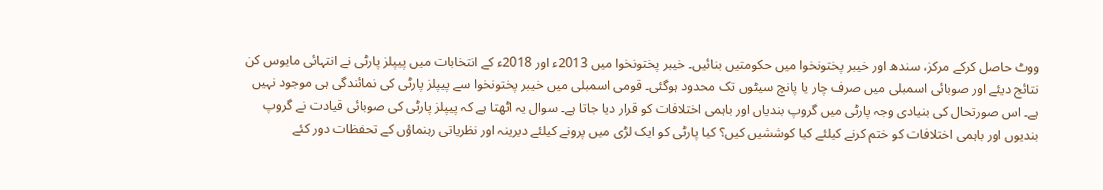ووٹ حاصل کرکے مرکز، سندھ اور خیبر پختونخوا میں حکومتیں بنائیں۔ خیبر پختونخوا میں 2013ء اور 2018ء کے انتخابات میں پیپلز پارٹی نے انتہائی مایوس کن نتائج دیئے اور صوبائی اسمبلی میں صرف چار یا پانچ سیٹوں تک محدود ہوگئی۔ قومی اسمبلی میں خیبر پختونخوا سے پیپلز پارٹی کی نمائندگی ہی موجود نہیں ہے۔ اس صورتحال کی بنیادی وجہ پارٹی میں گروپ بندیاں اور باہمی اختلافات کو قرار دیا جاتا ہے۔ سوال یہ اٹھتا ہے کہ پیپلز پارٹی کی صوبائی قیادت نے گروپ بندیوں اور باہمی اختلافات کو ختم کرنے کیلئے کیا کوششیں کیں؟ کیا پارٹی کو ایک لڑی میں پرونے کیلئے دیرینہ اور نظریاتی رہنماؤں کے تحفظات دور کئے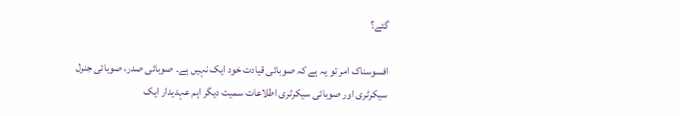گئے؟

افسوسناک امر تو یہ ہے کہ صوبائی قیادت خود ایک نہیں ہے۔ صوبائی صدر، صوبائی جنرل سیکرٹری اور صوبائی سیکرٹری اطلاعات سمیت دیگر اہم عہدیدار ایک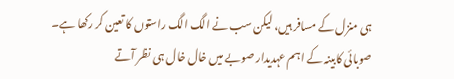ہی منزل کے مسافر ہیں، لیکن سب نے الگ الگ راستوں کا تعین کر رکھا ہے۔ صوبائی کابینہ کے اہم عہدیدار صوبے میں خال خال ہی نظر آتے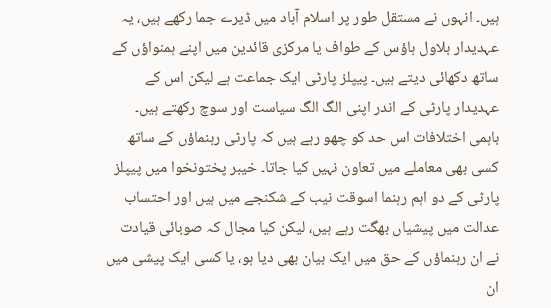ہیں۔ انہوں نے مستقل طور پر اسلام آباد میں ڈیرے جما رکھے ہیں، یہ عہدیدار بلاول ہاؤس کے طواف یا مرکزی قائدین میں اپنے ہمنواؤں کے ساتھ دکھائی دیتے ہیں۔ پیپلز پارٹی ایک جماعت ہے لیکن اس کے عہدیدار پارٹی کے اندر اپنی الگ الگ سیاست اور سوچ رکھتے ہیں۔ باہمی اختلافات اس حد کو چھو رہے ہیں کہ پارٹی رہنماؤں کے ساتھ کسی بھی معاملے میں تعاون نہیں کیا جاتا۔ خیبر پختونخوا میں پیپلز پارٹی کے دو اہم رہنما اسوقت نیب کے شکنجے میں ہیں اور احتساب عدالت میں پیشیاں بھگت رہے ہیں، لیکن کیا مجال کہ صوبائی قیادت نے ان رہنماؤں کے حق میں ایک بیان بھی دیا ہو، یا کسی ایک پیشی میں ان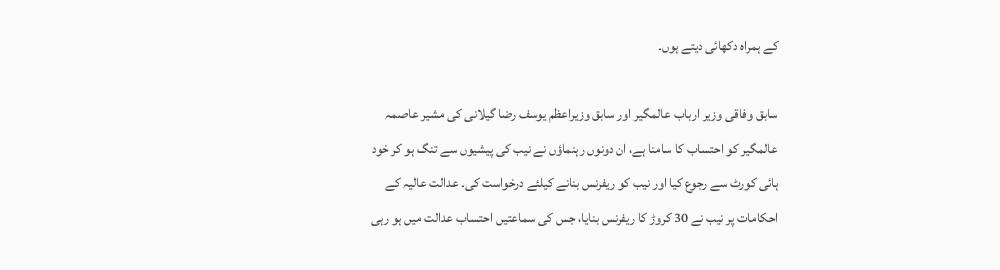کے ہمراہ دکھائی دیتے ہوں۔

سابق وفاقی وزیر ارباب عالمگیر اور سابق وزیراعظم یوسف رضا گیلانی کی مشیر عاصمہ عالمگیر کو احتساب کا سامنا ہے، ان دونوں رہنماؤں نے نیب کی پیشیوں سے تنگ ہو کر خود ہائی کورٹ سے رجوع کیا اور نیب کو ریفرنس بنانے کیلئے درخواست کی۔ عدالت عالیہ کے احکامات پر نیب نے 30 کروڑ کا ریفرنس بنایا، جس کی سماعتیں احتساب عدالت میں ہو رہی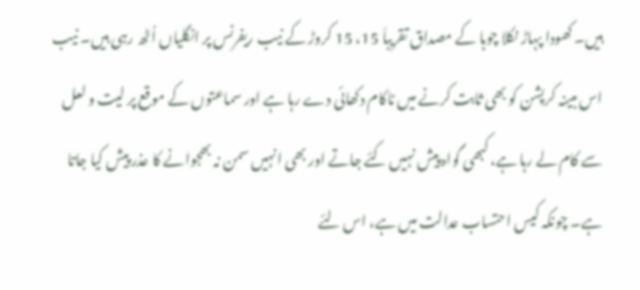ہیں۔ کھودا پہاڑ نکلا چوہا کے مصداق تقریباَ 15، 15 کروڑ کے نیب ریفرنس پر انگلیاں اُٹھ رہی ہیں۔ نیب اس مبینہ کرپشن کو بھی ثابت کرنے میں ناکام دکھائی دے رہا ہے اور سماعتوں کے موقع پر لیت و لعل سے کام لے رہا ہے، کبھی گواہ پیش نہیں کئے جاتے اور بھی انہیں سمن نہ بھجوانے کا عذر پیش کیا جاتا ہے۔ چونکہ کیس احتساب عدالت میں ہے، اس لئے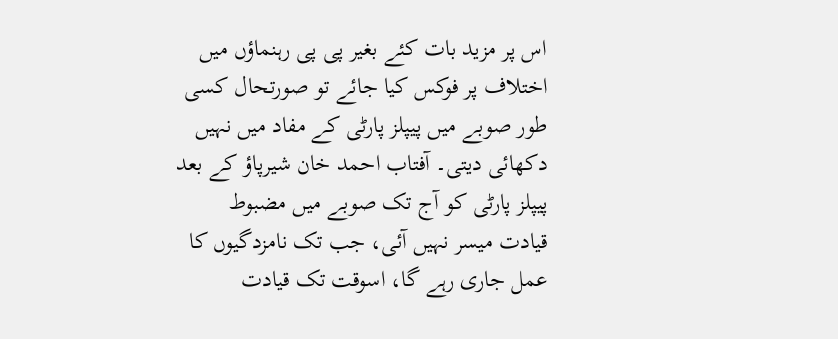اس پر مزید بات کئے بغیر پی پی رہنماؤں میں اختلاف پر فوکس کیا جائے تو صورتحال کسی طور صوبے میں پیپلز پارٹی کے مفاد میں نہیں دکھائی دیتی۔ آفتاب احمد خان شیرپاؤ کے بعد پیپلز پارٹی کو آج تک صوبے میں مضبوط قیادت میسر نہیں آئی، جب تک نامزدگیوں کا عمل جاری رہے گا، اسوقت تک قیادت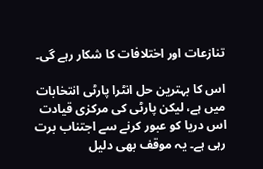تنازعات اور اختلافات کا شکار رہے گی۔

اس کا بہترین حل انٹرا پارٹی انتخابات میں ہے، لیکن پارٹی کی مرکزی قیادت اس دریا کو عبور کرنے سے اجتناب برت رہی ہے۔ یہ موقف بھی دلیل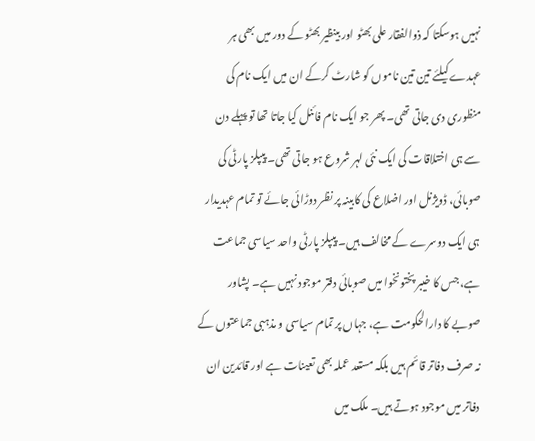نہیں ہوسکتا کہ ذوالفقار علی بھٹو اور بینظیر بھٹو کے دور میں بھی ہر عہدے کیلئے تین تین ناموں کو شارٹ کرکے ان میں ایک نام کی منظوری دی جاتی تھی۔ پھر جو ایک نام فائنل کیا جاتا تھا تو پہلے دن سے ہی اختلاقات کی ایک نئی لہر شروع ہو جاتی تھی۔ پیپلز پارٹی کی صوبائی، ڈویژنل اور اضلاع کی کابینہ پر نظر دوڑائی جائے تو تمام عہدیدار ہی ایک دوسرے کے مخالف ہیں۔ پیپلز پارٹی واحد سیاسی جماعت ہے، جس کا خیبر پختونخوا میں صوبائی دفتر موجود نہیں ہے۔ پشاور صوبے کا دارالحکومت ہے، جہاں پر تمام سیاسی و مذہبی جماعتوں کے نہ صرف دفاتر قائم ہیں بلکہ مستعد عملہ بھی تعینات ہے اور قائدین ان دفاتر میں موجود ہوتے ہیں۔ ملک میں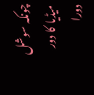چونکہ سوشل میڈیا کا دور دورا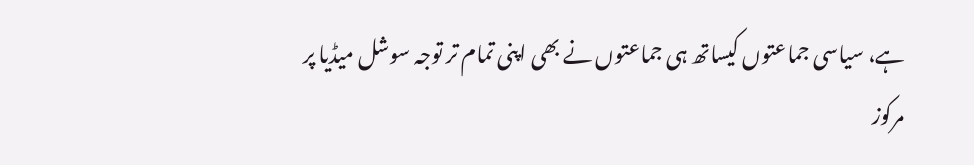ہے، سیاسی جماعتوں کیساتھ ہی جماعتوں نے بھی اپنی تمام تر توجہ سوشل میڈیا پر مرکوز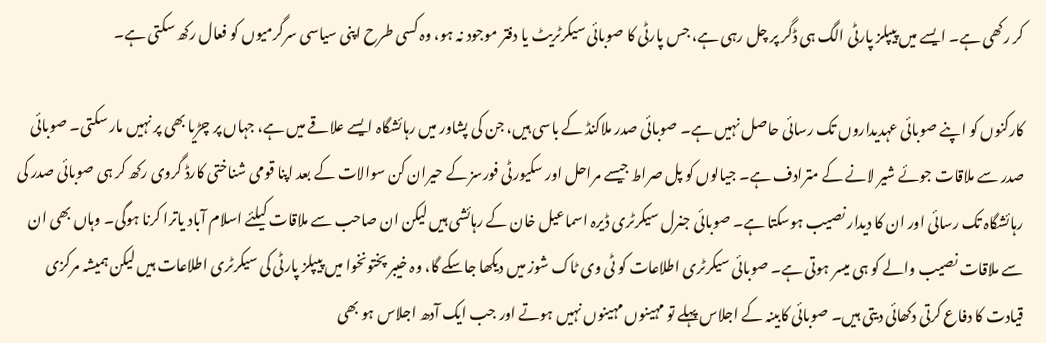کر رکھی ہے۔ ایسے میں پیپلز پارٹی الگ ہی ڈگر پر چل رہی ہے، جس پارٹی کا صوبائی سیکرٹریٹ یا دفتر موجود نہ ہو، وہ کسی طرح اپنی سیاسی سرگرمیوں کو فعال رکھ سکتی ہے۔

کارکنوں کو اپنے صوبائی عہدیداروں تک رسائی حاصل نہیں ہے۔ صوبائی صدر ملاکنڈ کے باسی ہیں، جن کی پشاور میں رہائشگاہ ایسے علاقے میں ہے، جہاں پر چڑیا بھی پر نہیں مار سکتی۔ صوبائی صدر سے ملاقات جوئے شیر لانے کے مترادف ہے۔ جیالوں کو پل صراط جیسے مراحل اور سکیورٹی فورسز کے حیران کن سوالات کے بعد اپنا قومی شناختی کارڈ گروی رکھ کر ہی صوبائی صدر کی رہائشگاہ تک رسائی اور ان کا دیدار نصیب ہوسکتا ہے۔ صوبائی جنرل سیکرٹری ڈیرہ اسماعیل خان کے رہائشی ہیں لیکن ان صاحب سے ملاقات کیلئے اسلام آباد یاترا کرنا ہوگی۔ وہاں بھی ان سے ملاقات نصیب والے کو ہی میسر ہوتی ہے۔ صوبائی سیکرٹری اطلاعات کو ٹی وی ٹاک شوز میں دیکھا جاسکے گا، وہ خیبر پختونخوا میں پیپلز پارٹی کی سیکرٹری اطلاعات ہیں لیکن ہمیشہ مرکزی قیادت کا دفاع کرتی دکھائی دیتی ہیں۔ صوبائی کابینہ کے اجلاس پہلے تو مہینوں مہینوں نہیں ہوتے اور جب ایک آدھ اجلاس ہو بھی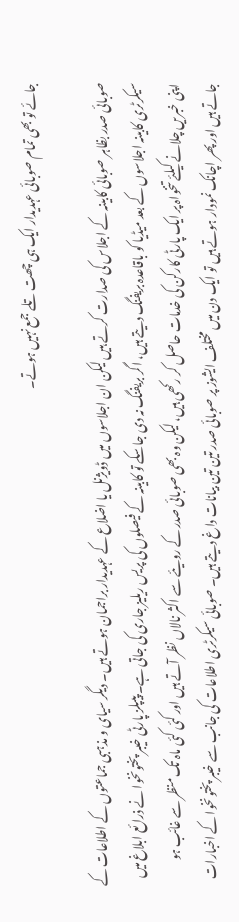جائے تو بھی تمام صوبائی عہدیدار ایک ہی چھت تلے جمع نہیں ہوتے۔

صوبائی صدر بظاہر صوبائی کابینہ کے اجلاس کی صدارت کرتے ہیں لیکن ان اجلاسوں میں ڈویژنل یا اضلاع کے عہدیدار براجمان ہوتے ہیں۔ دیگر سیای و مذہبی جماعتوں کے اطلاعات کے سیکرٹری کابینہ اجلاسوں کے بعد میڈیا کو باقاعدہ بریفنگ دیتے ہیں، اگر بریفنگ نہ دی جاسکے تو کابینہ کے فیصلوں کی پریس ریلیز جاری کی جاتی ہے۔ پیپلز پارٹی خیبر پختونخوا نے ذرائع ابلاغ میں اپنی خبریں چلانے کیلئے تنخواہ پر ایک پارٹی کارکن کی خدمات حاصل کر رکھی ہیں، لیکن وہ بھی صوبائی صدر کے رویئے سے اکثر نالاں نظر آتے ہیں اور کئی کئی ماہ تک منظر سے غائب ہو جاتے ہیں اور پھر اچانک نمودار ہوتے ہیں تو ایک دن میں مختلف ایشوز پر صوبائی صدر تین تین بیانات داغ دیتے ہیں۔ صوبائی سیکرٹری اطلاعات کی جانب سے خیبر پختونخوا کے اخبارات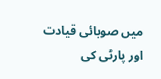میں صوبائی قیادت اور پارٹی کی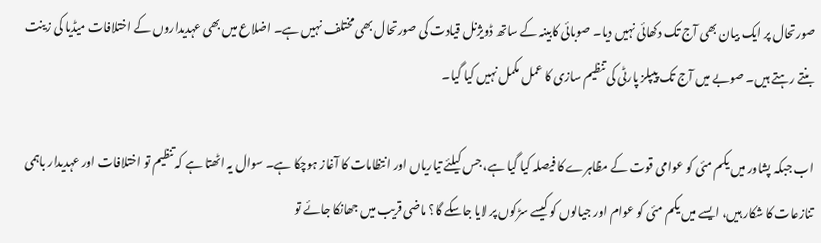صورتحال پر ایک بیان بھی آج تک دکھائی نہیں دیا۔ صوبائی کابینہ کے ساتھ ڈویژنل قیادت کی صورتحال بھی مختلف نہیں ہے۔ اضلاع میں بھی عہدیداروں کے اختلافات میڈیا کی زینت بنتے رہتے ہیں۔ صوبے میں آج تک پیپلز پارٹی کی تنظیم سازی کا عمل مکمل نہیں کیا گیا۔

اب جبکہ پشاور میں یکم مئی کو عوامی قوت کے مظاہرے کا فیصلہ کیا گیا ہے، جس کیلئے تیاریاں اور انتظامات کا آغاز ہوچکا ہے۔ سوال یہ اٹھتا ہے کہ تنظیم تو اختلافات اور عہدیدار باہمی تنازعات کا شکار ہیں، ایسے میں یکم مئی کو عوام اور جیالوں کو کیسے سڑکوں پر لایا جاسکے گا؟ ماضی قریب میں جھانکا جائے تو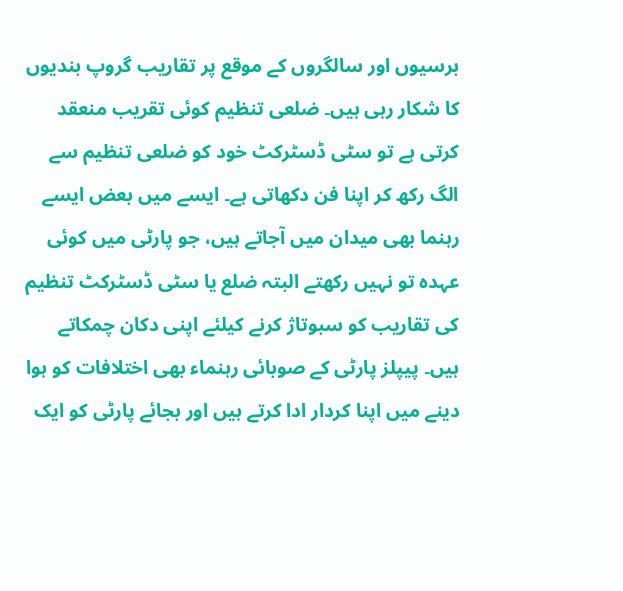برسیوں اور سالگروں کے موقع پر تقاریب گروپ بندیوں کا شکار رہی ہیں۔ ضلعی تنظیم کوئی تقریب منعقد کرتی ہے تو سٹی ڈسٹرکٹ خود کو ضلعی تنظیم سے الگ رکھ کر اپنا فن دکھاتی ہے۔ ایسے میں بعض ایسے رہنما بھی میدان میں آجاتے ہیں، جو پارٹی میں کوئی عہدہ تو نہیں رکھتے البتہ ضلع یا سٹی ڈسٹرکٹ تنظیم کی تقاریب کو سبوتاژ کرنے کیلئے اپنی دکان چمکاتے ہیں۔ پیپلز پارٹی کے صوبائی رہنماء بھی اختلافات کو ہوا دینے میں اپنا کردار ادا کرتے ہیں اور بجائے پارٹی کو ایک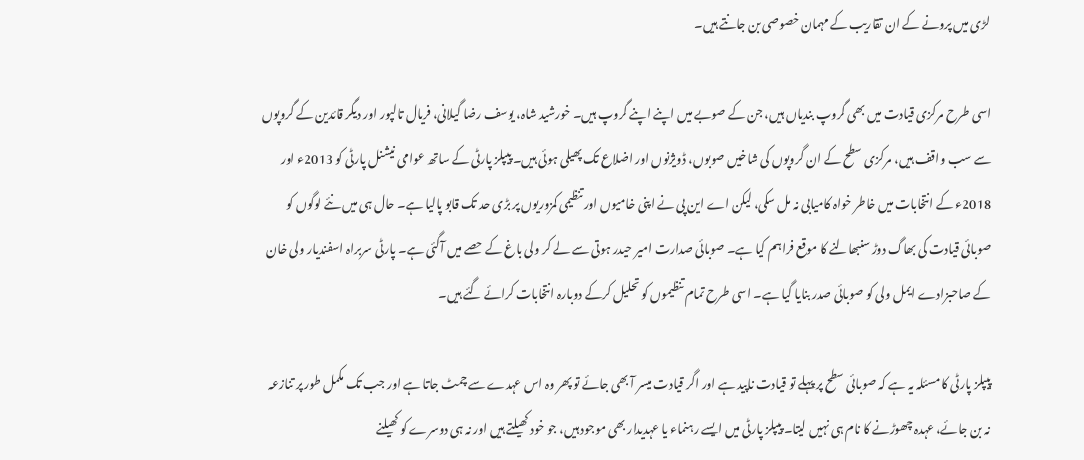لڑی میں پرونے کے ان تقاریب کے مہمان خصوصی بن جانتے ہیں۔

اسی طرح مرکزی قیادت میں بھی گروپ بندیاں ہیں، جن کے صوبے میں اپنے اپنے گروپ ہیں۔ خورشید شاہ، یوسف رضا گیلانی، فریال تالپور اور دیگر قائدین کے گروپوں سے سب واقف ہیں، مرکزی سطح کے ان گروپوں کی شاخیں صوبوں، ڈویژنوں اور اضلاع تک پھیلی ہوئی ہیں۔ پیپلز پارٹی کے ساتھ عوامی نیشنل پارٹی کو 2013ء اور 2018ء کے انتخابات میں خاطر خواہ کامیابی نہ مل سکی، لیکن اے این پی نے اپنی خامیوں اور تنظیمی کمزوریوں پر بڑی حد تک قابو پالیا ہے۔ حال ہی میں نئے لوگوں کو صوبائی قیادت کی بھاگ دوڑ سنبھالنے کا موقع فراہم کیا ہے۔ صوبائی صدارت امیر حیدر ہوتی سے لے کر ولی باغ کے حصے میں آگئی ہے۔ پارٹی سربراہ اسفندیار ولی خان کے صاحبزادے ایمل ولی کو صوبائی صدر بنایا گیا ہے۔ اسی طرح تمام تنظیموں کو تحلیل کرکے دوبارہ انتخابات کرائے گئے ہیں۔

پیپلز پارٹی کا مسئلہ یہ ہے کہ صوبائی سطح پر پہلے تو قیادت ناپید ہے اور اگر قیادت میسر آ بھی جائے تو پھر وہ اس عہدے سے چمٹ جاتا ہے اور جب تک مکمل طور پر تنازعہ نہ بن جائے، عہدہ چھوڑنے کا نام ہی نہیں لیتا۔ پیپلز پارٹی میں ایسے رہنماء یا عہدیدار بھی موجود ہیں، جو خود کھیلتے ہیں اور نہ ہی دوسرے کو کھیلنے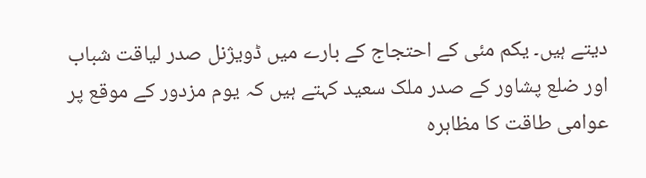دیتے ہیں۔ یکم مئی کے احتجاج کے بارے میں ڈویژنل صدر لیاقت شباب اور ضلع پشاور کے صدر ملک سعید کہتے ہیں کہ یوم مزدور کے موقع پر عوامی طاقت کا مظاہرہ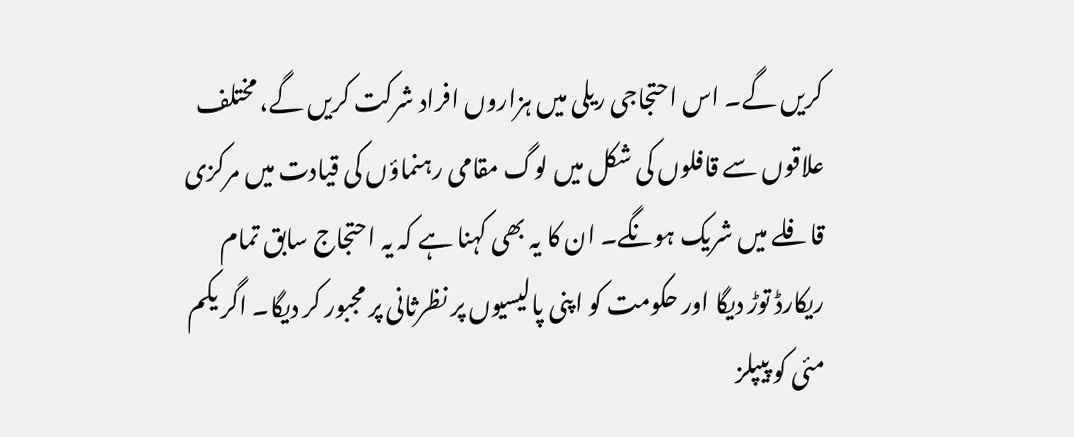کریں گے۔ اس احتجاجی ریلی میں ہزاروں افراد شرکت کریں گے، مختلف علاقوں سے قافلوں کی شکل میں لوگ مقامی رہنماؤں کی قیادت میں مرکزی قافلے میں شریک ہونگے۔ ان کا یہ بھی کہنا ہے کہ یہ احتجاج سابق تمام ریکارڈ توڑ دیگا اور حکومت کو اپنی پالیسیوں پر نظرثانی پر مجبور کر دیگا۔ اگر یکم مئی کو پیپلز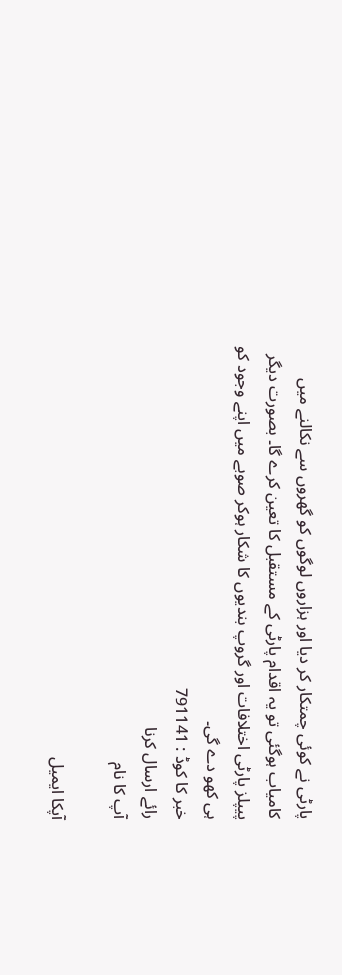پارٹی نے کوئی چمتکار کر دیا اور ہزاروں لوگوں کو گھروں سے نکالنے میں کامیاب ہوگئی تو یہ اقدام پارٹی کے مستقبل کا تعین کرے گا۔ بصورت دیگر پیپلز پارٹی اختلافات اور گروپ بندیوں کا شکار ہوکر صوبے میں اپنے وجود کو ہی کھو دے گی۔
خبر کا کوڈ : 791141
رائے ارسال کرنا
آپ کا نام

آپکا ایمیل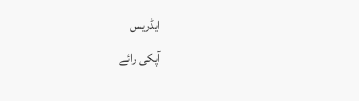ایڈریس
آپکی رائے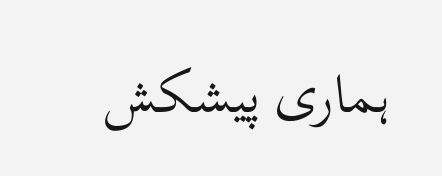ہماری پیشکش